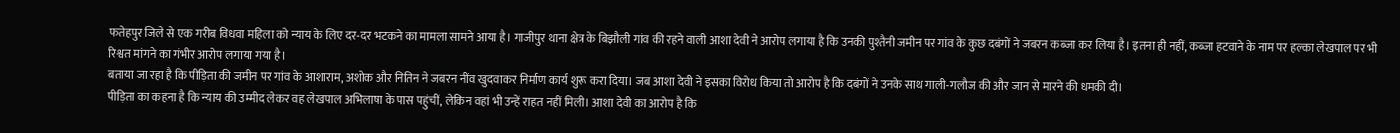फतेहपुर जिले से एक गरीब विधवा महिला को न्याय के लिए दर-दर भटकने का मामला सामने आया है। गाजीपुर थाना क्षेत्र के बिझौली गांव की रहने वाली आशा देवी ने आरोप लगाया है कि उनकी पुश्तैनी जमीन पर गांव के कुछ दबंगों ने जबरन कब्जा कर लिया है। इतना ही नहीं, कब्जा हटवाने के नाम पर हल्का लेखपाल पर भी रिश्वत मांगने का गंभीर आरोप लगाया गया है।
बताया जा रहा है कि पीड़िता की जमीन पर गांव के आशाराम, अशोक और नितिन ने जबरन नींव खुदवाकर निर्माण कार्य शुरू करा दिया। जब आशा देवी ने इसका विरोध किया तो आरोप है कि दबंगों ने उनके साथ गाली-गलौज की और जान से मारने की धमकी दी।
पीड़िता का कहना है कि न्याय की उम्मीद लेकर वह लेखपाल अभिलाषा के पास पहुंचीं, लेकिन वहां भी उन्हें राहत नहीं मिली। आशा देवी का आरोप है कि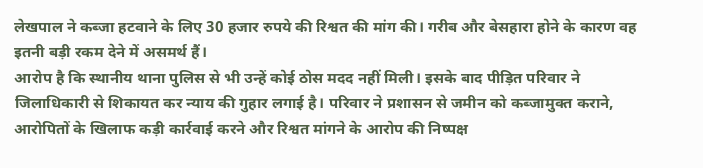लेखपाल ने कब्जा हटवाने के लिए 30 हजार रुपये की रिश्वत की मांग की। गरीब और बेसहारा होने के कारण वह इतनी बड़ी रकम देने में असमर्थ हैं।
आरोप है कि स्थानीय थाना पुलिस से भी उन्हें कोई ठोस मदद नहीं मिली। इसके बाद पीड़ित परिवार ने जिलाधिकारी से शिकायत कर न्याय की गुहार लगाई है। परिवार ने प्रशासन से जमीन को कब्जामुक्त कराने, आरोपितों के खिलाफ कड़ी कार्रवाई करने और रिश्वत मांगने के आरोप की निष्पक्ष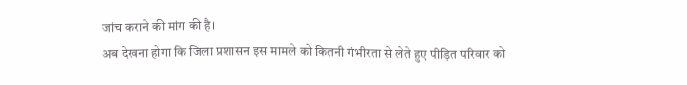जांच कराने की मांग की है।
अब देखना होगा कि जिला प्रशासन इस मामले को कितनी गंभीरता से लेते हुए पीड़ित परिवार को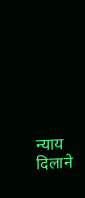न्याय दिलाने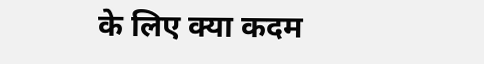के लिए क्या कदम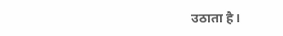उठाता है।